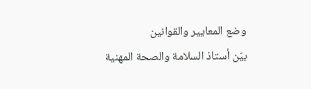وضع المعايير والقوانين
بيّن أستاذ السلامة والصحة المهنية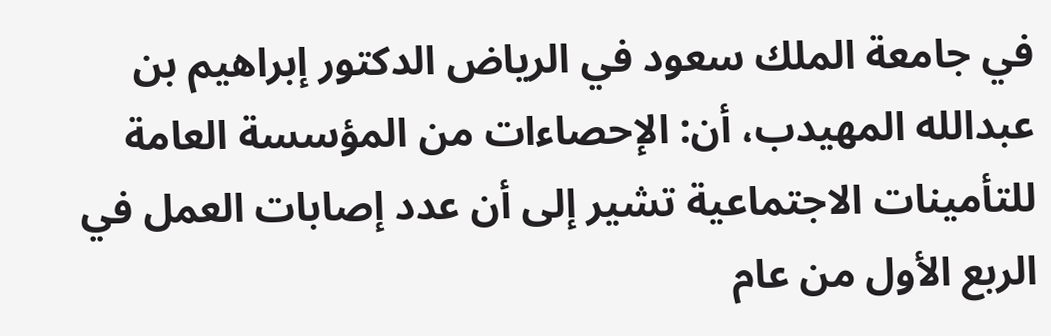في جامعة الملك سعود في الرياض الدكتور إبراهيم بن عبدالله المهيدب، أن: الإحصاءات من المؤسسة العامة للتأمينات الاجتماعية تشير إلى أن عدد إصابات العمل في الربع الأول من عام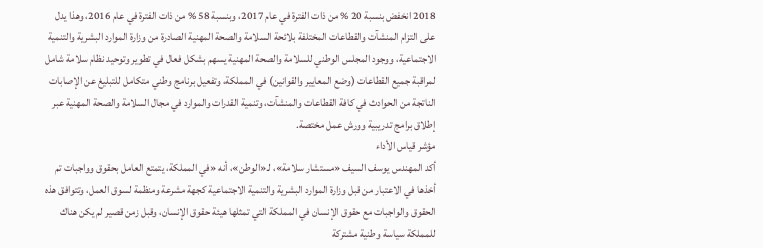2018 انخفض بنسبة 20 % من ذات الفترة في عام 2017، وبنسبة 58 % من ذات الفترة في عام 2016، وهذا يدل على التزام المنشآت والقطاعات المختلفة بلائحة السلامة والصحة المهنية الصادرة من وزارة الموارد البشرية والتنمية الاجتماعية، ووجود المجلس الوطني للسلامة والصحة المهنية يسهم بشكل فعال في تطوير وتوحيد نظام سلامة شامل لمراقبة جميع القطاعات (وضع المعايير والقوانين) في المملكة، وتفعيل برنامج وطني متكامل للتبليغ عن الإصابات الناتجة من الحوادث في كافة القطاعات والمنشآت، وتنمية القدرات والموارد في مجال السلامة والصحة المهنية عبر إطلاق برامج تدريبية وورش عمل مختصة.
مؤشر قياس الأداء
أكد المهندس يوسف السيف «مستشار سلامة»، لـ«الوطن»، أنه «في المملكة، يتمتع العامل بحقوق وواجبات تم أخذها في الاعتبار من قبل وزارة الموارد البشرية والتنمية الاجتماعية كجهة مشرعة ومنظمة لسوق العمل، وتتوافق هذه الحقوق والواجبات مع حقوق الإنسان في المملكة التي تمثلها هيئة حقوق الإنسان، وقبل زمن قصير لم يكن هناك للمملكة سياسة وطنية مشتركة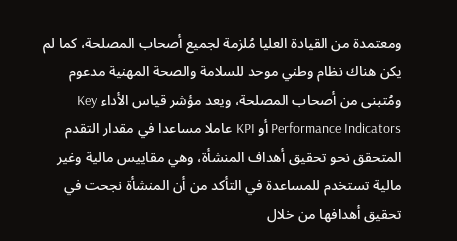ومعتمدة من القيادة العليا مُلزمة لجميع أصحاب المصلحة، كما لم يكن هناك نظام وطني موحد للسلامة والصحة المهنية مدعوم ومُتبنى من أصحاب المصلحة، ويعد مؤشر قياس الأداء Key Performance Indicators أو KPI عاملا مساعدا في مقدار التقدم المتحقق نحو تحقيق أهداف المنشأة، وهي مقاييس مالية وغير مالية تستخدم للمساعدة في التأكد من أن المنشأة نجحت في تحقيق أهدافها من خلال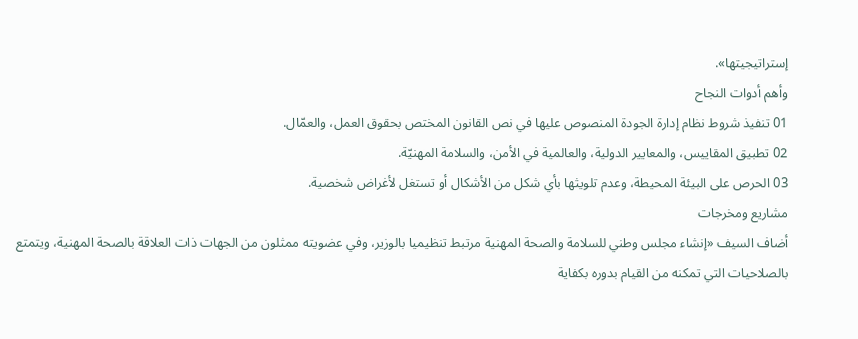إستراتيجيتها».
وأهم أدوات النجاح
01 تنفيذ شروط نظام إدارة الجودة المنصوص عليها في نص القانون المختص بحقوق العمل، والعمّال.
02 تطبيق المقاييس، والمعايير الدولية، والعالمية في الأمن، والسلامة المهنيّة.
03 الحرص على البيئة المحيطة، وعدم تلويثها بأي شكل من الأشكال أو تستغل لأغراض شخصية.
مشاريع ومخرجات
أضاف السيف «إنشاء مجلس وطني للسلامة والصحة المهنية مرتبط تنظيميا بالوزير، وفي عضويته ممثلون من الجهات ذات العلاقة بالصحة المهنية، ويتمتع بالصلاحيات التي تمكنه من القيام بدوره بكفاية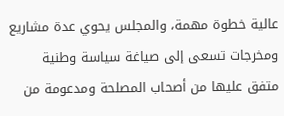عالية خطوة مهمة، والمجلس يحوي عدة مشاريع ومخرجات تسعى إلى صياغة سياسة وطنية متفق عليها من أصحاب المصلحة ومدعومة من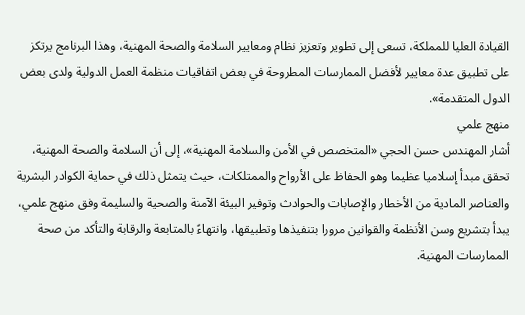القيادة العليا للمملكة، تسعى إلى تطوير وتعزيز نظام ومعايير السلامة والصحة المهنية، وهذا البرنامج يرتكز على تطبيق عدة معايير لأفضل الممارسات المطروحة في بعض اتفاقيات منظمة العمل الدولية ولدى بعض الدول المتقدمة».
منهج علمي
أشار المهندس حسن الحجي «المتخصص في الأمن والسلامة المهنية»، إلى أن السلامة والصحة المهنية، تحقق مبدأ إسلاميا عظيما وهو الحفاظ على الأرواح والممتلكات، حيث يتمثل ذلك في حماية الكوادر البشرية والعناصر المادية من الأخطار والإصابات والحوادث وتوفير البيئة الآمنة والصحية والسليمة وفق منهج علمي، يبدأ بتشريع وسن الأنظمة والقوانين مرورا بتنفيذها وتطبيقها، وانتهاءً بالمتابعة والرقابة والتأكد من صحة الممارسات المهنية.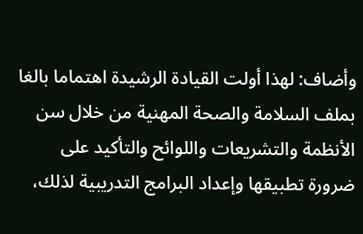وأضاف: لهذا أولت القيادة الرشيدة اهتماما بالغا بملف السلامة والصحة المهنية من خلال سن الأنظمة والتشريعات واللوائح والتأكيد على ضرورة تطبيقها وإعداد البرامج التدريبية لذلك،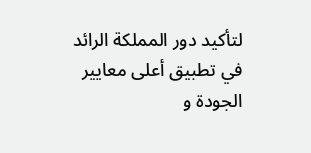لتأكيد دور المملكة الرائد في تطبيق أعلى معايير الجودة و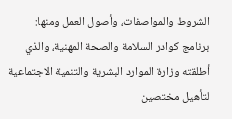الشروط والمواصفات، وأصول العمل ومنها: برنامج كوادر السلامة والصحة المهنية، والذي أطلقته وزارة الموارد البشرية والتنمية الاجتماعية لتأهيل مختصين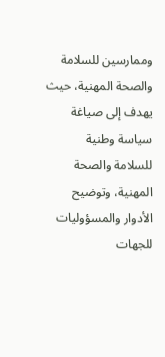وممارسين للسلامة والصحة المهنية، حيث يهدف إلى صياغة سياسة وطنية للسلامة والصحة المهنية، وتوضيح الأدوار والمسؤوليات للجهات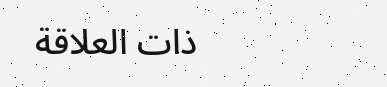ذات العلاقة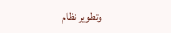وتطوير نظام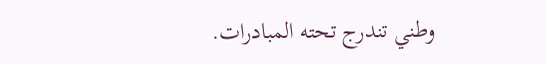وطني تندرج تحته المبادرات.